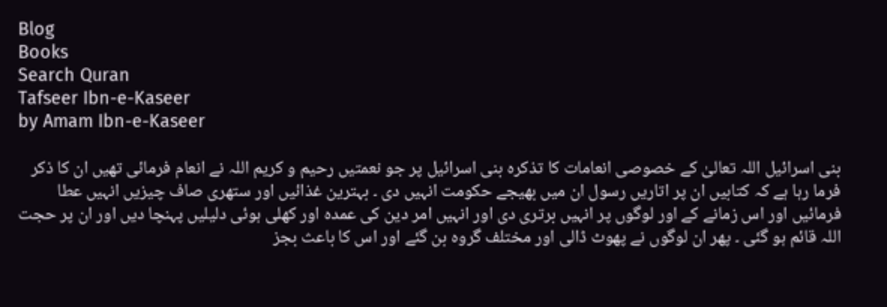Blog
Books
Search Quran
Tafseer Ibn-e-Kaseer
by Amam Ibn-e-Kaseer

بنی اسرائیل اللہ تعالیٰ کے خصوصی انعامات کا تذکرہ بنی اسرائیل پر جو نعمتیں رحیم و کریم اللہ نے انعام فرمائی تھیں ان کا ذکر فرما رہا ہے کہ کتابیں ان پر اتاریں رسول ان میں بھیجے حکومت انہیں دی ۔ بہترین غذائیں اور ستھری صاف چیزیں انہیں عطا فرمائیں اور اس زمانے کے اور لوگوں پر انہیں برتری دی اور انہیں امر دین کی عمدہ اور کھلی ہوئی دلیلیں پہنچا دیں اور ان پر حجت اللہ قائم ہو گئی ۔ پھر ان لوگوں نے پھوٹ ڈالی اور مختلف گروہ بن گئے اور اس کا باعث بجز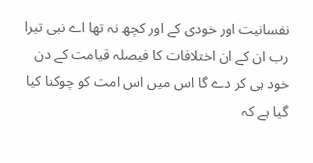نفسانیت اور خودی کے اور کچھ نہ تھا اے نبی تیرا رب ان کے ان اختلافات کا فیصلہ قیامت کے دن خود ہی کر دے گا اس میں اس امت کو چوکنا کیا گیا ہے کہ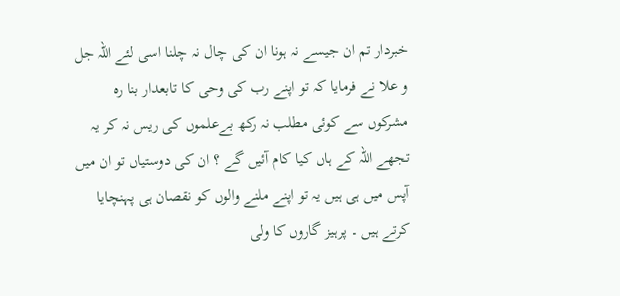خبردار تم ان جیسے نہ ہونا ان کی چال نہ چلنا اسی لئے اللہ جل و علا نے فرمایا کہ تو اپنے رب کی وحی کا تابعدار بنا رہ مشرکوں سے کوئی مطلب نہ رکھ بےعلموں کی ریس نہ کر یہ تجھے اللہ کے ہاں کیا کام آئیں گے ؟ ان کی دوستیاں تو ان میں آپس میں ہی ہیں یہ تو اپنے ملنے والوں کو نقصان ہی پہنچایا کرتے ہیں ۔ پرہیز گاروں کا ولی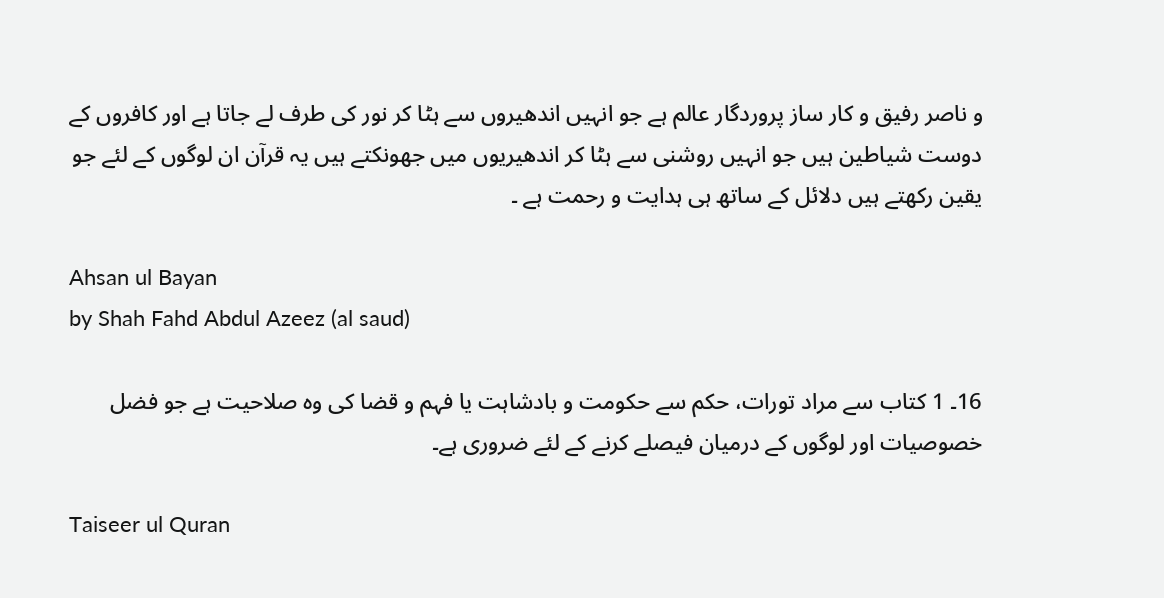و ناصر رفیق و کار ساز پروردگار عالم ہے جو انہیں اندھیروں سے ہٹا کر نور کی طرف لے جاتا ہے اور کافروں کے دوست شیاطین ہیں جو انہیں روشنی سے ہٹا کر اندھیریوں میں جھونکتے ہیں یہ قرآن ان لوگوں کے لئے جو یقین رکھتے ہیں دلائل کے ساتھ ہی ہدایت و رحمت ہے ۔

Ahsan ul Bayan
by Shah Fahd Abdul Azeez (al saud)

16۔ 1 کتاب سے مراد تورات، حکم سے حکومت و بادشاہت یا فہم و قضا کی وہ صلاحیت ہے جو فضل خصوصیات اور لوگوں کے درمیان فیصلے کرنے کے لئے ضروری ہے۔

Taiseer ul Quran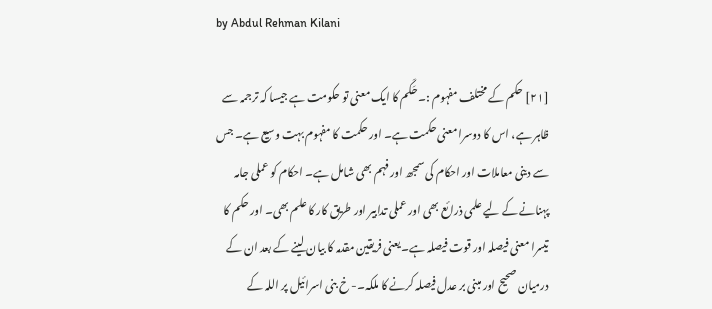by Abdul Rehman Kilani

[٢١] حکم کے مختلف مفہوم :۔ حَکَم کا ایک معنی تو حکومت ہے جیسا کہ ترجمہ سے ظاہر ہے، اس کا دوسرا معنی حکمت ہے۔ اور حکمت کا مفہوم بہت وسیع ہے۔ جس سے دینی معاملات اور احکام کی سمجھ اور فہم بھی شامل ہے۔ احکام کو عملی جامہ پہنانے کے لیے علمی ذرائع بھی اور عملی تدابیر اور طریق کار کا علم بھی۔ اور حکم کا تیسرا معنی فیصلہ اور قوت فیصلہ ہے۔ یعنی فریقین مقدمہ کا بیان لینے کے بعد ان کے درمیان صحیح اور مبنی بر عدل فیصلہ کرنے کا ملکہ۔- خ بنی اسرائیل پر اللہ کے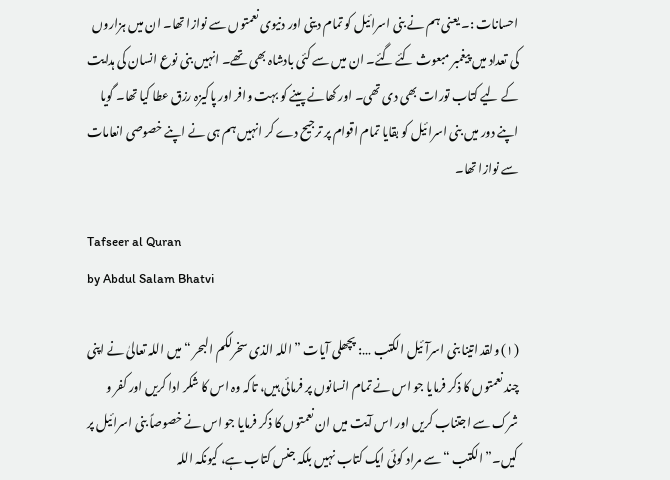احسانات :۔ یعنی ہم نے بنی اسرائیل کو تمام دینی اور دنیوی نعمتوں سے نوازا تھا۔ ان میں ہزاروں کی تعداد میں پیغمبر مبعوث کئے گئے۔ ان میں سے کئی بادشاہ بھی تھے۔ انہیں بنی نوع انسان کی ہدایت کے لیے کتاب تورات بھی دی تھی۔ اور کھانے پینے کو بہت وافر اور پاکیزہ رزق عطا کیا تھا۔ گویا اپنے دور میں بنی اسرائیل کو بقایا تمام اقوام پر ترجیح دے کر انہیں ہم ہی نے اپنے خصوصی انعامات سے نوازا تھا۔

Tafseer al Quran
by Abdul Salam Bhatvi

(١) ولقد اتینا بنی اسرآئیل الکتب …: پچھلی آیات ” اللہ الذی سخرلکم البحر “ میں اللہ تعالیٰ نے اپنی چند نعمتوں کا ذکر فرمایا جو اس نے تمام انسانوں پر فرمائی ہیں، تاکہ وہ اس کا شکر ادا کریں اور کفر و شرک سے اجتناب کریں اور اس آیت میں ان نعمتوں کا ذکر فرمایا جو اس نے خصوصاً بنی اسرائیل پر کیں۔” الکتب “ سے مراد کوئی ایک کتاب نہیں بلکہ جنس کتاب ہے، کیونکہ اللہ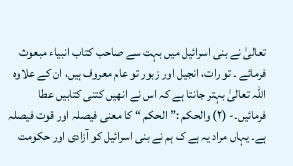تعالیٰ نے بنی اسرائیل میں بہت سے صاحب کتاب انبیاء مبعوث فرمائے ۔ تو رات، انجیل اور زبور تو عام معروف ہیں، ان کے علاوہ اللہ تعالیٰ بہتر جانتا ہے کہ اس نے انھیں کتنی کتابیں عطا فرمائیں۔- (٢) والحکم :” الحکم “ کا معنی فیصلہ اور قوت فیصلہ ہے۔ یہاں مراد یہ ہے ک ہم نے بنی اسرائیل کو آزادی اور حکومت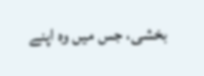بخشی، جس میں وہ اپنے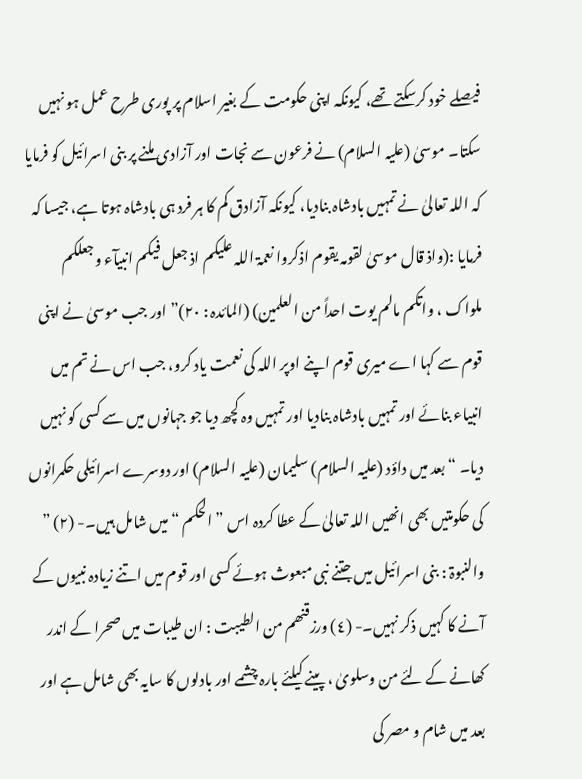فیصلے خود کرسکتے تھے، کیونکہ اپنی حکومت کے بغیر اسلام پر پوری طرح عمل ہو نہیں سکتا۔ موسیٰ (علیہ السلام) نے فرعون سے نجات اور آزادی ملنے پر بنی اسرائیل کو فرمایا کہ اللہ تعالیٰ نے تمہیں بادشاہ بنادیا، کیونکہ آزادق کم کا ہر فرد ہی بادشاہ ہوتا ہے، جیسا کہ فرمایا :(واذ قال موسیٰ لقومہ یقوم اذکروا نعمۃ اللہ علیکم اذ جعل فیکم انبیآء وجعلکم ملواک ، واتکم مالم یوت احداً من العلمین) (المائدہ : ٢٠)” اور جب موسیٰ نے اپنی قوم سے کہا اے میری قوم اپنے اوپر اللہ کی نعمت یاد کرو، جب اس نے تم میں انبیاء بنائے اور تمہیں بادشاہ بنادیا اور تمہیں وہ کچھ دیا جو جہانوں میں سے کسی کو نہیں دیا۔ “ بعد میں داؤد (علیہ السلام) سلیمان (علیہ السلام) اور دوسرے اسرائیلی حکمرانوں کی حکومتیں بھی انھیں اللہ تعالیٰ کے عطا کردہ اس ” الحکم “ میں شامل ہیں۔- (٢) ” والنبوۃ : بنی اسرائیل میں جتنے نبی مبعوث ہوئے کسی اور قوم میں اتنے زیادہ نبیوں کے آنے کا کہیں ذکر نہیں۔- (٤) ورزقنھم من الطیبت : ان طیبات میں صحرا کے اندر کھانے کے لئے من وسلویٰ ، پینے کیلئے بارہ چشمے اور بادلوں کا سایہ بھی شامل ہے اور بعد میں شام و مصر کی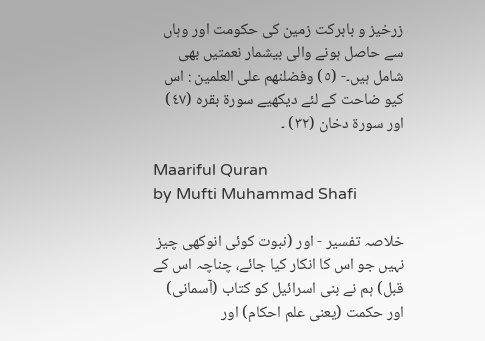زرخیز و بابرکت زمین کی حکومت اور وہاں سے حاصل ہونے والی بیشمار نعمتیں بھی شامل ہیں۔- (٥) وفضلنھم علی العلمین : اس کیو ضاحت کے لئے دیکھیے سورة بقرہ (٤٧) اور سورة دخان (٣٢) ۔

Maariful Quran
by Mufti Muhammad Shafi

خلاصہ تفسیر - اور (نبوت کوئی انوکھی چیز نہیں جو اس کا انکار کیا جائے، چناچہ اس کے قبل) ہم نے بنی اسرائیل کو کتاب (آسمانی) اور حکمت (یعنی علم احکام) اور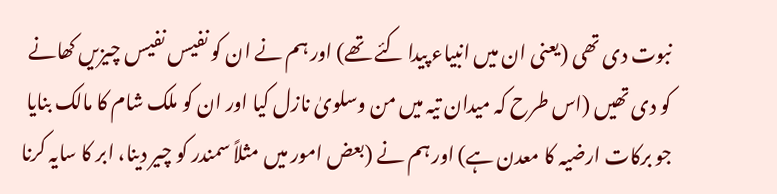نبوت دی تھی (یعنی ان میں انبیاء پیدا کئے تھے) اور ہم نے ان کو نفیس نفیس چیزیں کھانے کو دی تھیں (اس طرح کہ میدان تیہ میں من وسلویٰ نازل کیا اور ان کو ملک شام کا مالک بنایا جو برکات ارضیہ کا معدن ہے) اور ہم نے (بعض امور میں مثلاً سمندر کو چیر دینا، ابر کا سایہ کرنا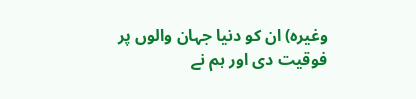وغیرہ) ان کو دنیا جہان والوں پر فوقیت دی اور ہم نے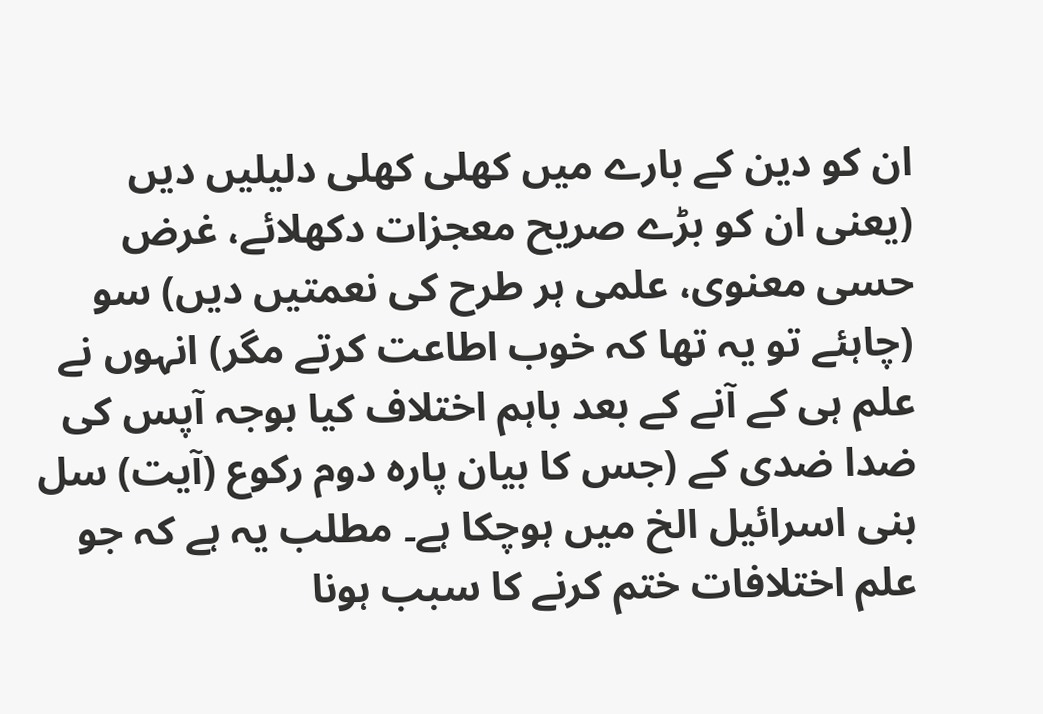ان کو دین کے بارے میں کھلی کھلی دلیلیں دیں (یعنی ان کو بڑے صریح معجزات دکھلائے، غرض حسی معنوی، علمی ہر طرح کی نعمتیں دیں) سو (چاہئے تو یہ تھا کہ خوب اطاعت کرتے مگر) انہوں نے علم ہی کے آنے کے بعد باہم اختلاف کیا بوجہ آپس کی ضدا ضدی کے (جس کا بیان پارہ دوم رکوع (آیت) سل بنی اسرائیل الخ میں ہوچکا ہے۔ مطلب یہ ہے کہ جو علم اختلافات ختم کرنے کا سبب ہونا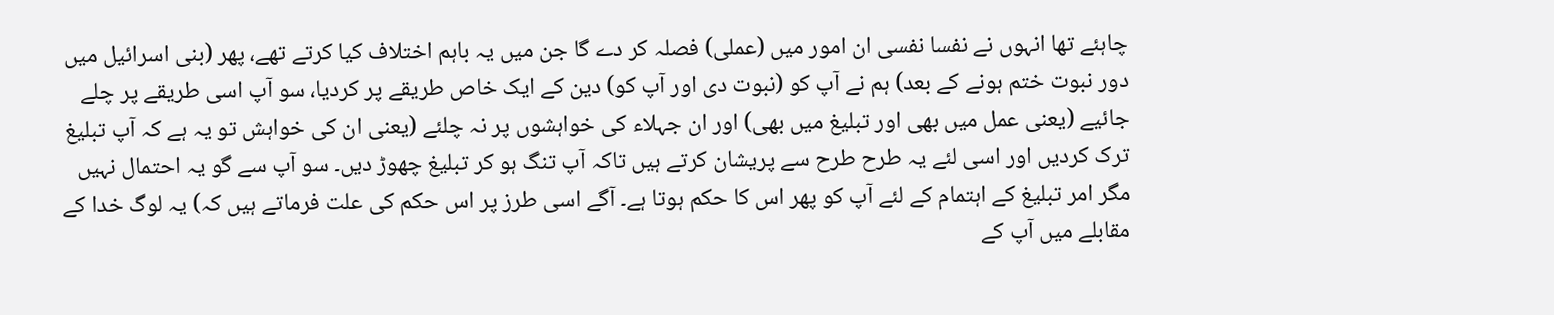چاہئے تھا انہوں نے نفسا نفسی ان امور میں (عملی) فصلہ کر دے گا جن میں یہ باہم اختلاف کیا کرتے تھے، پھر (بنی اسرائیل میں دور نبوت ختم ہونے کے بعد) ہم نے آپ کو (نبوت دی اور آپ کو) دین کے ایک خاص طریقے پر کردیا، سو آپ اسی طریقے پر چلے جائیے (یعنی عمل میں بھی اور تبلیغ میں بھی) اور ان جہلاء کی خواہشوں پر نہ چلئے (یعنی ان کی خواہش تو یہ ہے کہ آپ تبلیغ ترک کردیں اور اسی لئے یہ طرح طرح سے پریشان کرتے ہیں تاکہ آپ تنگ ہو کر تبلیغ چھوڑ دیں۔ سو آپ سے گو یہ احتمال نہیں مگر امر تبلیغ کے اہتمام کے لئے آپ کو پھر اس کا حکم ہوتا ہے۔ آگے اسی طرز پر اس حکم کی علت فرماتے ہیں کہ) یہ لوگ خدا کے مقابلے میں آپ کے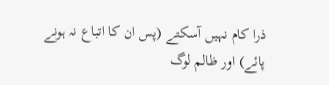ذرا کام نہیں آسکتے (پس ان کا اتباع نہ ہونے پائے) اور ظالم لوگ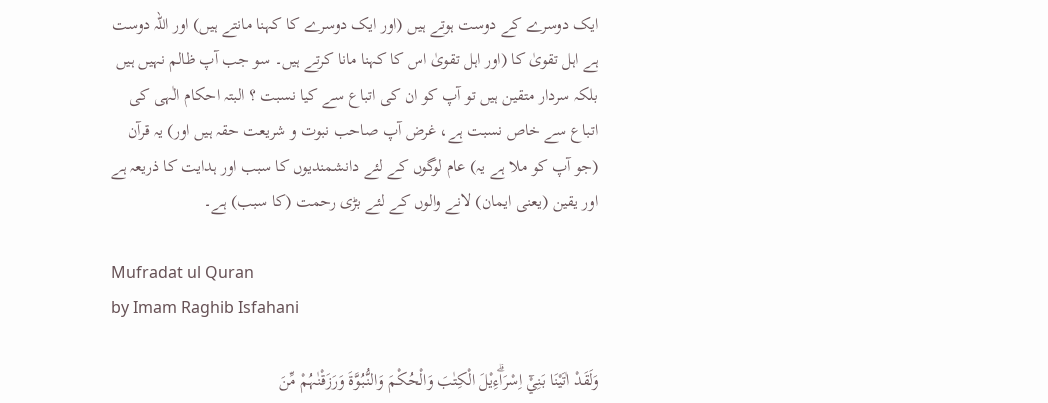ایک دوسرے کے دوست ہوتے ہیں (اور ایک دوسرے کا کہنا مانتے ہیں) اور اللہ دوست ہے اہل تقویٰ کا (اور اہل تقویٰ اس کا کہنا مانا کرتے ہیں۔ سو جب آپ ظالم نہیں ہیں بلکہ سردار متقین ہیں تو آپ کو ان کی اتباع سے کیا نسبت ؟ البتہ احکام الٰہی کی اتباع سے خاص نسبت ہے، غرض آپ صاحب نبوت و شریعت حقہ ہیں اور) یہ قرآن (جو آپ کو ملا ہے یہ) عام لوگوں کے لئے دانشمندیوں کا سبب اور ہدایت کا ذریعہ ہے اور یقین (یعنی ایمان) لانے والوں کے لئے بڑی رحمت (کا سبب) ہے۔

Mufradat ul Quran
by Imam Raghib Isfahani

وَلَقَدْ اٰتَيْنَا بَنِيْٓ اِسْرَاۗءِيْلَ الْكِتٰبَ وَالْحُكْمَ وَالنُّبُوَّۃَ وَرَزَقْنٰہُمْ مِّنَ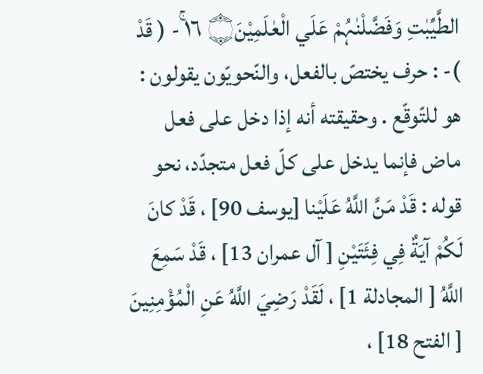الطَّيِّبٰتِ وَفَضَّلْنٰہُمْ عَلَي الْعٰلَمِيْنَ۝ ١٦ ۚ- ( قَدْ )- : حرف يختصّ بالفعل، والنّحويّون يقولون : هو للتّوقّع . وحقیقته أنه إذا دخل علی فعل ماض فإنما يدخل علی كلّ فعل متجدّد، نحو قوله : قَدْ مَنَّ اللَّهُ عَلَيْنا [يوسف 90] ، قَدْ كانَ لَكُمْ آيَةٌ فِي فِئَتَيْنِ [ آل عمران 13] ، قَدْ سَمِعَ اللَّهُ [ المجادلة 1] ، لَقَدْ رَضِيَ اللَّهُ عَنِ الْمُؤْمِنِينَ [ الفتح 18] ،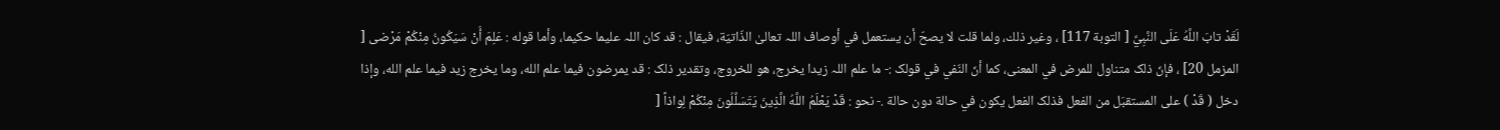لَقَدْ تابَ اللَّهُ عَلَى النَّبِيِّ [ التوبة 117] ، وغیر ذلك، ولما قلت لا يصحّ أن يستعمل في أوصاف اللہ تعالیٰ الذّاتيّة، فيقال : قد کان اللہ علیما حكيما، وأما قوله : عَلِمَ أَنْ سَيَكُونُ مِنْكُمْ مَرْضى [ المزمل 20] ، فإنّ ذلک متناول للمرض في المعنی، كما أنّ النّفي في قولک :- ما علم اللہ زيدا يخرج، هو للخروج، وتقدیر ذلک : قد يمرضون فيما علم الله، وما يخرج زيد فيما علم الله، وإذا دخل ( قَدْ ) علی المستقبَل من الفعل فذلک الفعل يكون في حالة دون حالة .- نحو : قَدْ يَعْلَمُ اللَّهُ الَّذِينَ يَتَسَلَّلُونَ مِنْكُمْ لِواذاً [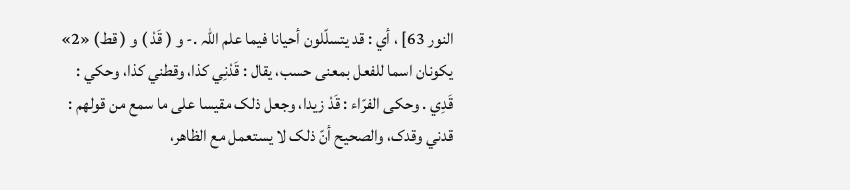النور 63] ، أي : قد يتسلّلون أحيانا فيما علم اللہ .- و ( قَدْ ) و ( قط) «2» يکونان اسما للفعل بمعنی حسب، يقال : قَدْنِي كذا، وقطني كذا، وحكي : قَدِي . وحكى الفرّاء : قَدْ زيدا، وجعل ذلک مقیسا علی ما سمع من قولهم : قدني وقدک، والصحیح أنّ ذلک لا يستعمل مع الظاهر،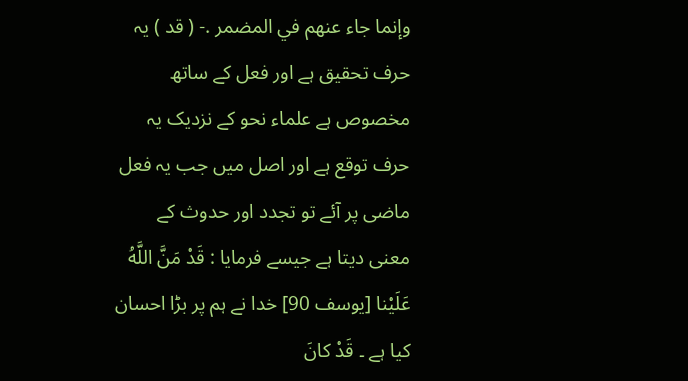وإنما جاء عنهم في المضمر .- ( قد ) یہ حرف تحقیق ہے اور فعل کے ساتھ مخصوص ہے علماء نحو کے نزدیک یہ حرف توقع ہے اور اصل میں جب یہ فعل ماضی پر آئے تو تجدد اور حدوث کے معنی دیتا ہے جیسے فرمایا : قَدْ مَنَّ اللَّهُ عَلَيْنا [يوسف 90] خدا نے ہم پر بڑا احسان کیا ہے ۔ قَدْ كانَ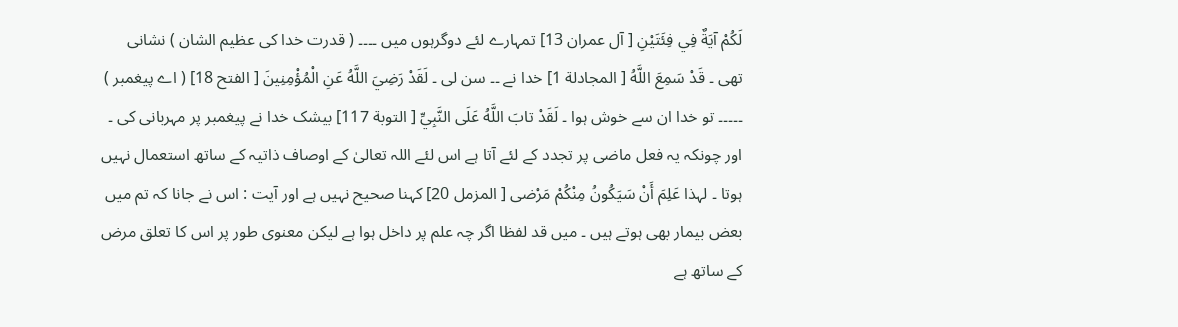لَكُمْ آيَةٌ فِي فِئَتَيْنِ [ آل عمران 13] تمہارے لئے دوگرہوں میں ۔۔۔۔ ( قدرت خدا کی عظیم الشان ) نشانی تھی ۔ قَدْ سَمِعَ اللَّهُ [ المجادلة 1] خدا نے ۔۔ سن لی ۔ لَقَدْ رَضِيَ اللَّهُ عَنِ الْمُؤْمِنِينَ [ الفتح 18] ( اے پیغمبر ) ۔۔۔۔۔ تو خدا ان سے خوش ہوا ۔ لَقَدْ تابَ اللَّهُ عَلَى النَّبِيِّ [ التوبة 117] بیشک خدا نے پیغمبر پر مہربانی کی ۔ اور چونکہ یہ فعل ماضی پر تجدد کے لئے آتا ہے اس لئے اللہ تعالیٰ کے اوصاف ذاتیہ کے ساتھ استعمال نہیں ہوتا ۔ لہذا عَلِمَ أَنْ سَيَكُونُ مِنْكُمْ مَرْضى [ المزمل 20] کہنا صحیح نہیں ہے اور آیت : اس نے جانا کہ تم میں بعض بیمار بھی ہوتے ہیں ۔ میں قد لفظا اگر چہ علم پر داخل ہوا ہے لیکن معنوی طور پر اس کا تعلق مرض کے ساتھ ہے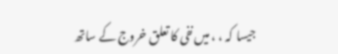جیسا کہ ، ، میں نفی کا تعلق خروج کے ساتھ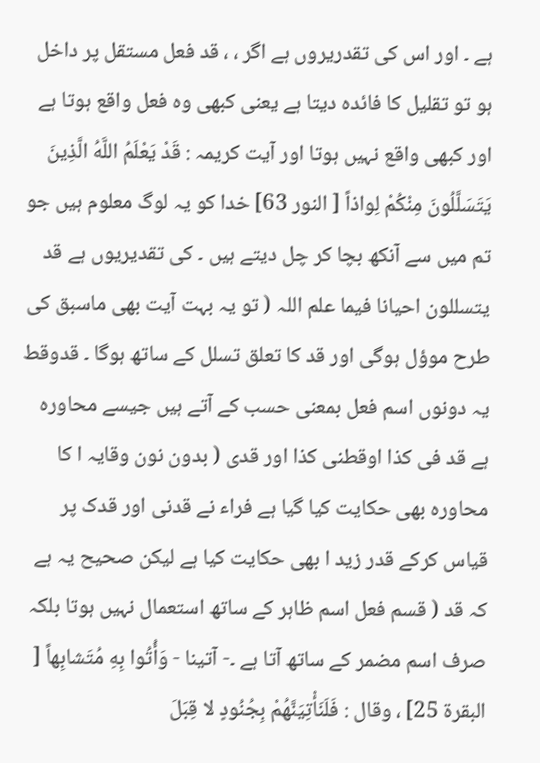ہے ۔ اور اس کی تقدریروں ہے اگر ، ، قد فعل مستقل پر داخل ہو تو تقلیل کا فائدہ دیتا ہے یعنی کبھی وہ فعل واقع ہوتا ہے اور کبھی واقع نہیں ہوتا اور آیت کریمہ : قَدْ يَعْلَمُ اللَّهُ الَّذِينَ يَتَسَلَّلُونَ مِنْكُمْ لِواذاً [ النور 63] خدا کو یہ لوگ معلوم ہیں جو تم میں سے آنکھ بچا کر چل دیتے ہیں ۔ کی تقدیریوں ہے قد یتسللون احیانا فیما علم اللہ ( تو یہ بہت آیت بھی ماسبق کی طرح موؤل ہوگی اور قد کا تعلق تسلل کے ساتھ ہوگا ۔ قدوقط یہ دونوں اسم فعل بمعنی حسب کے آتے ہیں جیسے محاورہ ہے قد فی کذا اوقطنی کذا اور قدی ( بدون نون وقایہ ا کا محاورہ بھی حکایت کیا گیا ہے فراء نے قدنی اور قدک پر قیاس کرکے قدر زید ا بھی حکایت کیا ہے لیکن صحیح یہ ہے کہ قد ( قسم فعل اسم ظاہر کے ساتھ استعمال نہیں ہوتا بلکہ صرف اسم مضمر کے ساتھ آتا ہے ۔- آتینا - وَأُتُوا بِهِ مُتَشابِهاً [ البقرة 25] ، وقال : فَلَنَأْتِيَنَّهُمْ بِجُنُودٍ لا قِبَلَ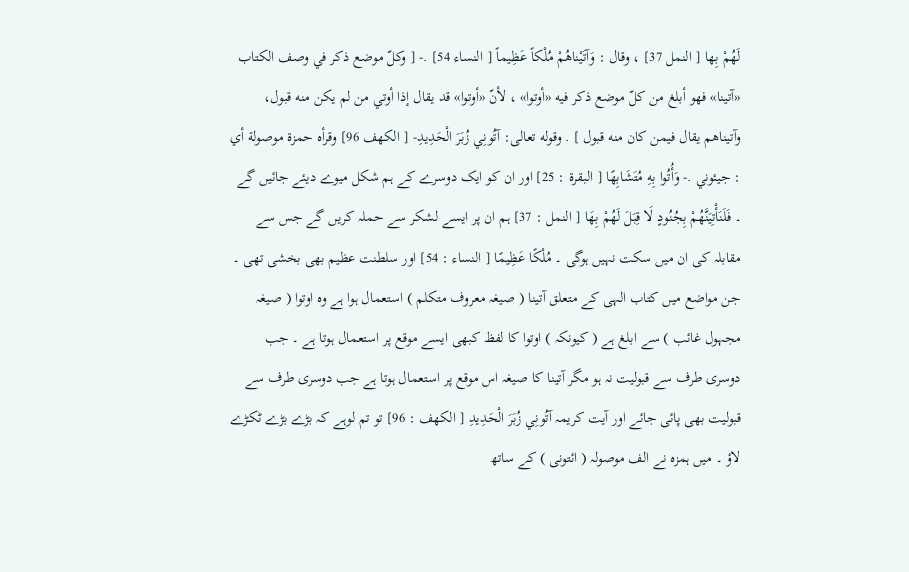لَهُمْ بِها [ النمل 37] ، وقال : وَآتَيْناهُمْ مُلْكاً عَظِيماً [ النساء 54] .- [ وكلّ موضع ذکر في وصف الکتاب «آتینا» فهو أبلغ من کلّ موضع ذکر فيه «أوتوا» ، لأنّ «أوتوا» قد يقال إذا أوتي من لم يكن منه قبول، وآتیناهم يقال فيمن کان منه قبول ] . وقوله تعالی: آتُونِي زُبَرَ الْحَدِيدِ- [ الكهف 96] وقرأه حمزة موصولة أي : جيئوني .- وَأُتُوا بِهِ مُتَشَابِهًا [ البقرة : 25] اور ان کو ایک دوسرے کے ہم شکل میوے دیئے جائیں گے ۔ فَلَنَأْتِيَنَّهُمْ بِجُنُودٍ لَا قِبَلَ لَهُمْ بِهَا [ النمل : 37] ہم ان پر ایسے لشکر سے حملہ کریں گے جس سے مقابلہ کی ان میں سکت نہیں ہوگی ۔ مُلْكًا عَظِيمًا [ النساء : 54] اور سلطنت عظیم بھی بخشی تھی ۔ جن مواضع میں کتاب الہی کے متعلق آتینا ( صیغہ معروف متکلم ) استعمال ہوا ہے وہ اوتوا ( صیغہ مجہول غائب ) سے ابلغ ہے ( کیونکہ ) اوتوا کا لفظ کبھی ایسے موقع پر استعمال ہوتا ہے ۔ جب دوسری طرف سے قبولیت نہ ہو مگر آتینا کا صیغہ اس موقع پر استعمال ہوتا ہے جب دوسری طرف سے قبولیت بھی پائی جائے اور آیت کریمہ آتُونِي زُبَرَ الْحَدِيدِ [ الكهف : 96] تو تم لوہے کہ بڑے بڑے ٹکڑے لاؤ ۔ میں ہمزہ نے الف موصولہ ( ائتونی ) کے ساتھ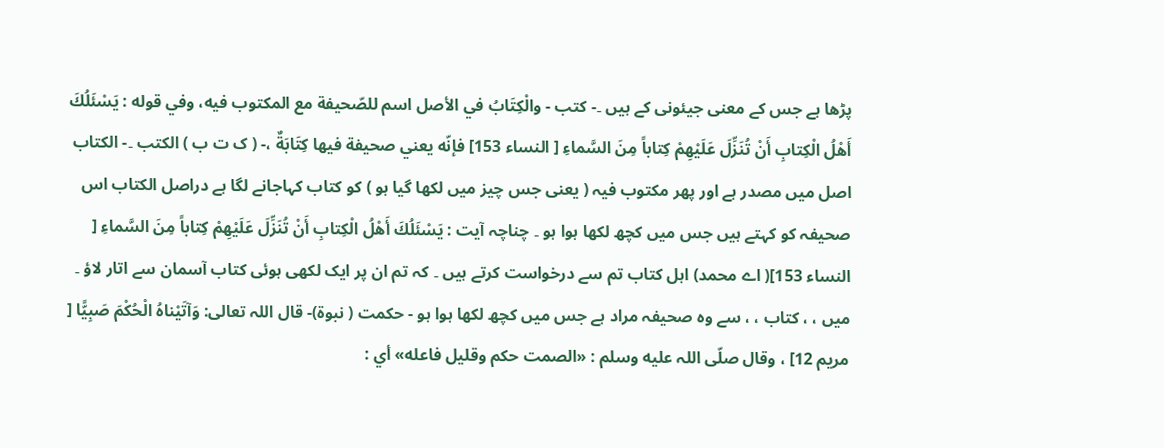پڑھا ہے جس کے معنی جیئونی کے ہیں ۔- كتب - والْكِتَابُ في الأصل اسم للصّحيفة مع المکتوب فيه، وفي قوله : يَسْئَلُكَ أَهْلُ الْكِتابِ أَنْ تُنَزِّلَ عَلَيْهِمْ كِتاباً مِنَ السَّماءِ [ النساء 153] فإنّه يعني صحیفة فيها كِتَابَةٌ ،- ( ک ت ب ) الکتب ۔- الکتاب اصل میں مصدر ہے اور پھر مکتوب فیہ ( یعنی جس چیز میں لکھا گیا ہو ) کو کتاب کہاجانے لگا ہے دراصل الکتاب اس صحیفہ کو کہتے ہیں جس میں کچھ لکھا ہوا ہو ۔ چناچہ آیت : يَسْئَلُكَ أَهْلُ الْكِتابِ أَنْ تُنَزِّلَ عَلَيْهِمْ كِتاباً مِنَ السَّماءِ [ النساء 153]( اے محمد) اہل کتاب تم سے درخواست کرتے ہیں ۔ کہ تم ان پر ایک لکھی ہوئی کتاب آسمان سے اتار لاؤ ۔ میں ، ، کتاب ، ، سے وہ صحیفہ مراد ہے جس میں کچھ لکھا ہوا ہو - حکمت ( نبوۃ)- قال اللہ تعالی: وَآتَيْناهُ الْحُكْمَ صَبِيًّا [ مریم 12] ، وقال صلّى اللہ عليه وسلم : «الصمت حکم وقلیل فاعله» أي :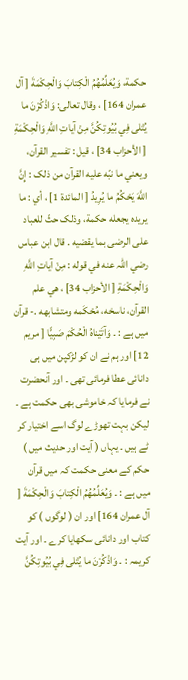حكمة، وَيُعَلِّمُهُمُ الْكِتابَ وَالْحِكْمَةَ [ آل عمران 164] ، وقال تعالی: وَاذْكُرْنَ ما يُتْلى فِي بُيُوتِكُنَّ مِنْ آياتِ اللَّهِ وَالْحِكْمَةِ [ الأحزاب 34] ، قيل : تفسیر القرآن، ويعني ما نبّه عليه القرآن من ذلک : إِنَّ اللَّهَ يَحْكُمُ ما يُرِيدُ [ المائدة 1] ، أي : ما يريده يجعله حكمة، وذلک حثّ للعباد علی الرضی بما يقضيه . قال ابن عباس رضي اللہ عنه في قوله : مِنْ آياتِ اللَّهِ وَالْحِكْمَةِ [ الأحزاب 34] ، هي علم القرآن، ناسخه، مُحْكَمه ومتشابهه .- قرآن میں ہے : ۔ وَآتَيْناهُ الْحُكْمَ صَبِيًّا [ مریم 12] اور ہم نے ان کو لڑکپن میں ہی دانائی عطا فرمائی تھی ۔ اور آنحضرت نے فرمایا کہ خاموشی بھی حکمت ہے ۔ لیکن بہت تھوڑے لوگ اسے اختیار کر ٹے ہیں ۔ یہاں ( آیت اور حدیث میں ) حکم کے معنی حکمت کہ میں قرآن میں ہے : ۔ وَيُعَلِّمُهُمُ الْكِتابَ وَالْحِكْمَةَ [ آل عمران 164] اور ان ( لوگوں ) کو کتاب اور دانائی سکھایا کرے ۔ اور آیت کریمہ : ۔ وَاذْكُرْنَ ما يُتْلى فِي بُيُوتِكُنَّ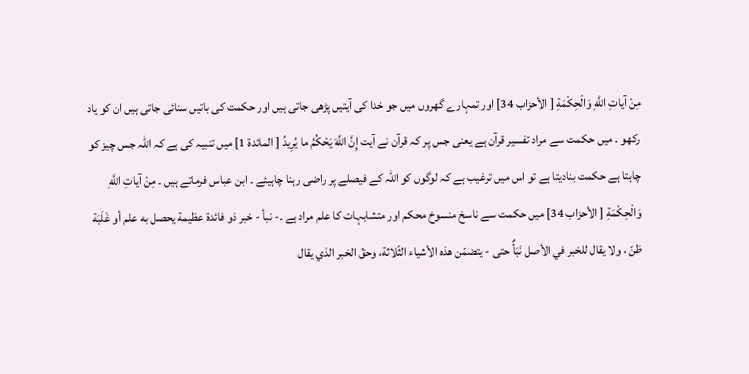مِنْ آياتِ اللَّهِ وَالْحِكْمَةِ [ الأحزاب 34] اور تمہارے گھروں میں جو خدا کی آیتیں پڑھی جاتی ہیں اور حکمت کی باتیں سنائی جاتی ہیں ان کو یاد رکھو ۔ میں حکمت سے مراد تفسیر قرآن ہے یعنی جس پر کہ قرآن نے آیت إِنَّ اللَّهَ يَحْكُمُ ما يُرِيدُ [ المائدة 1] میں تنبیہ کی ہے کہ اللہ جس چیز کو چاہتا ہے حکمت بنادیتا ہے تو اس میں ترغیب ہے کہ لوگوں کو اللہ کے فیصلے پر راضی رہنا چاہیئے ۔ ابن عباس فرماتے ہیں ۔ مِنْ آياتِ اللَّهِ وَالْحِكْمَةِ [ الأحزاب 34] میں حکمت سے ناسخ منسوخ محکم اور متشابہات کا علم مراد ہے ۔- نبأ - خبر ذو فائدة عظیمة يحصل به علم أو غَلَبَة ظنّ ، ولا يقال للخبر في الأصل نَبَأٌ حتی - يتضمّن هذه الأشياء الثّلاثة، وحقّ الخبر الذي يقال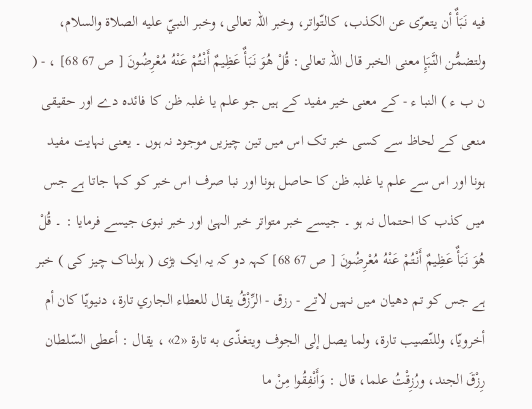فيه نَبَأٌ أن يتعرّى عن الکذب، کالتّواتر، وخبر اللہ تعالی، وخبر النبيّ عليه الصلاة والسلام، ولتضمُّن النَّبَإِ معنی الخبر قال اللہ تعالی: قُلْ هُوَ نَبَأٌ عَظِيمٌ أَنْتُمْ عَنْهُ مُعْرِضُونَ [ ص 67 68] ، - ( ن ب ء ) النبا ء - کے معنی خیر مفید کے ہیں جو علم یا غلبہ ظن کا فائدہ دے اور حقیقی منعی کے لحاظ سے کسی خبر تک اس میں تین چیزیں موجود نہ ہوں ۔ یعنی نہایت مفید ہونا اور اس سے علم یا غلبہ ظن کا حاصل ہونا اور نبا صرف اس خبر کو کہا جاتا ہے جس میں کذب کا احتمال نہ ہو ۔ جیسے خبر متواتر خبر الہیٰ اور خبر نبوی جیسے فرمایا : ۔ قُلْ هُوَ نَبَأٌ عَظِيمٌ أَنْتُمْ عَنْهُ مُعْرِضُونَ [ ص 67 68] کہہ دو کہ یہ ایک بڑی ( ہولناک چیز کی ) خبر ہے جس کو تم دھیان میں نہیں لاتے - رزق - الرِّزْقُ يقال للعطاء الجاري تارة، دنیويّا کان أم أخرويّا، وللنّصيب تارة، ولما يصل إلى الجوف ويتغذّى به تارة «2» ، يقال : أعطی السّلطان رِزْقَ الجند، ورُزِقْتُ علما، قال : وَأَنْفِقُوا مِنْ ما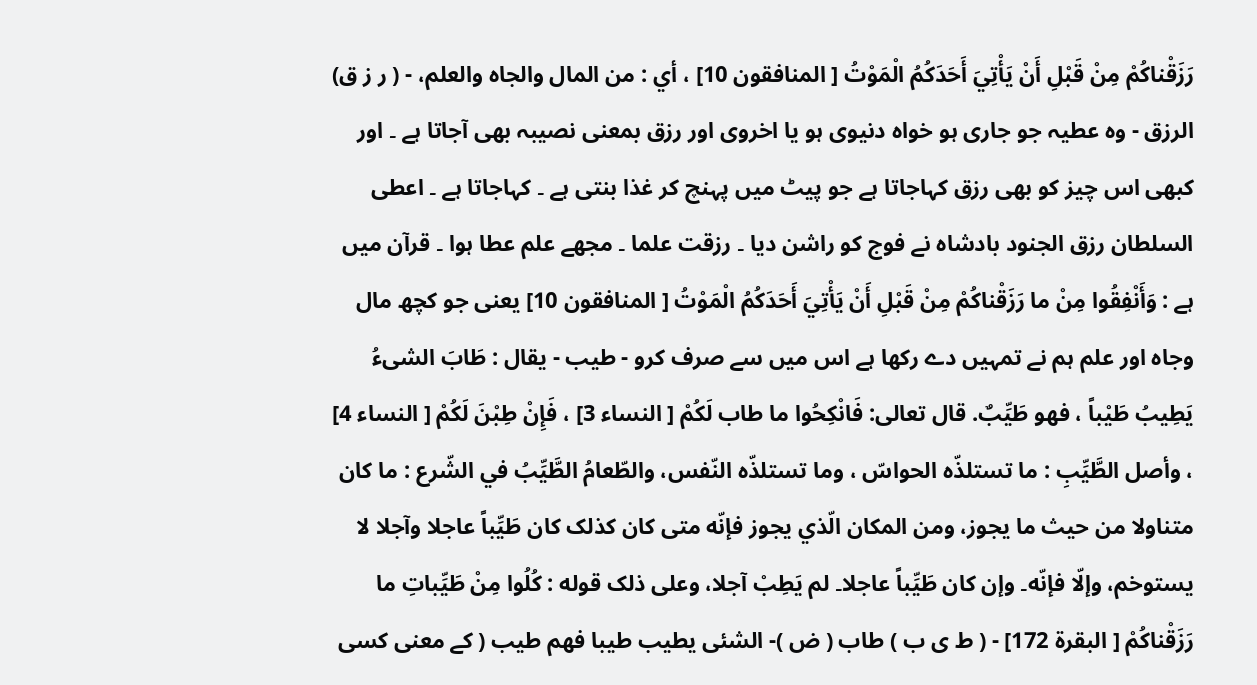رَزَقْناكُمْ مِنْ قَبْلِ أَنْ يَأْتِيَ أَحَدَكُمُ الْمَوْتُ [ المنافقون 10] ، أي : من المال والجاه والعلم، - ( ر ز ق) الرزق - وہ عطیہ جو جاری ہو خواہ دنیوی ہو یا اخروی اور رزق بمعنی نصیبہ بھی آجاتا ہے ۔ اور کبھی اس چیز کو بھی رزق کہاجاتا ہے جو پیٹ میں پہنچ کر غذا بنتی ہے ۔ کہاجاتا ہے ۔ اعطی السلطان رزق الجنود بادشاہ نے فوج کو راشن دیا ۔ رزقت علما ۔ مجھے علم عطا ہوا ۔ قرآن میں ہے : وَأَنْفِقُوا مِنْ ما رَزَقْناكُمْ مِنْ قَبْلِ أَنْ يَأْتِيَ أَحَدَكُمُ الْمَوْتُ [ المنافقون 10] یعنی جو کچھ مال وجاہ اور علم ہم نے تمہیں دے رکھا ہے اس میں سے صرف کرو - طيب - يقال : طَابَ الشیءُ يَطِيبُ طَيْباً ، فهو طَيِّبٌ. قال تعالی: فَانْكِحُوا ما طاب لَكُمْ [ النساء 3] ، فَإِنْ طِبْنَ لَكُمْ [ النساء 4] ، وأصل الطَّيِّبِ : ما تستلذّه الحواسّ ، وما تستلذّه النّفس، والطّعامُ الطَّيِّبُ في الشّرع : ما کان متناولا من حيث ما يجوز، ومن المکان الّذي يجوز فإنّه متی کان کذلک کان طَيِّباً عاجلا وآجلا لا يستوخم، وإلّا فإنّه۔ وإن کان طَيِّباً عاجلا۔ لم يَطِبْ آجلا، وعلی ذلک قوله : كُلُوا مِنْ طَيِّباتِ ما رَزَقْناكُمْ [ البقرة 172] - ( ط ی ب ) طاب ( ض )- الشئی یطیب طیبا فھم طیب ( کے معنی کسی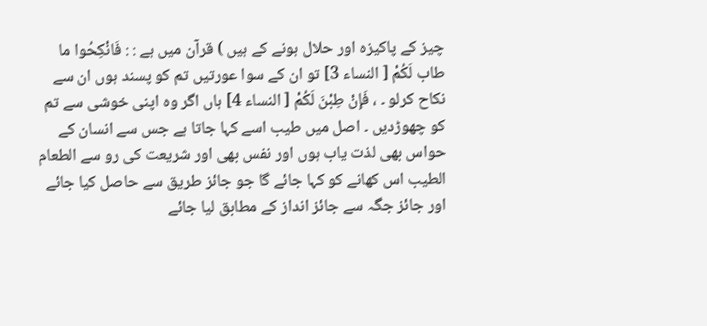چیز کے پاکیزہ اور حلال ہونے کے ہیں ) قرآن میں ہے : : فَانْكِحُوا ما طاب لَكُمْ [ النساء 3] تو ان کے سوا عورتیں تم کو پسند ہوں ان سے نکاح کرلو ۔ ، فَإِنْ طِبْنَ لَكُمْ [ النساء 4] ہاں اگر وہ اپنی خوشی سے تم کو چھوڑدیں ۔ اصل میں طیب اسے کہا جاتا ہے جس سے انسان کے حواس بھی لذت یاب ہوں اور نفس بھی اور شریعت کی رو سے الطعام الطیب اس کھانے کو کہا جائے گا جو جائز طریق سے حاصل کیا جائے اور جائز جگہ سے جائز انداز کے مطابق لیا جائے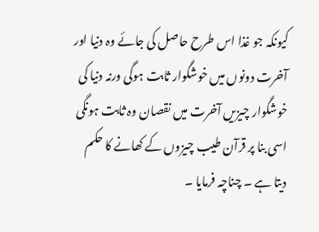کیونکہ جو غذا اس طرح حاصل کی جائے وہ دنیا اور آخرت دونوں میں خوشگوار ثابت ہوگی ورنہ دنیا کی خوشگوار چیزیں آخرت میں نقصان وہ ثابت ہونگی اسی بنا پر قرآن طیب چیزوں کے کھانے کا حکم دیتا ہے ۔ چناچہ فرمایا ۔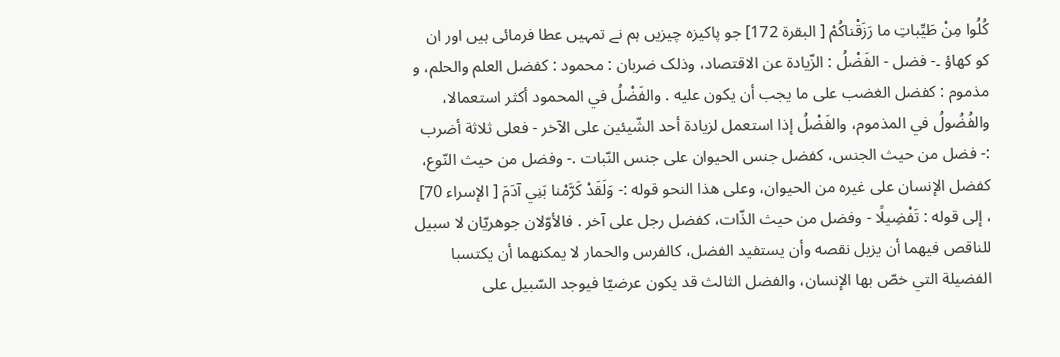كُلُوا مِنْ طَيِّباتِ ما رَزَقْناكُمْ [ البقرة 172] جو پاکیزہ چیزیں ہم نے تمہیں عطا فرمائی ہیں اور ان کو کھاؤ ۔- فضل - الفَضْلُ : الزّيادة عن الاقتصاد، وذلک ضربان : محمود : کفضل العلم والحلم، و مذموم : کفضل الغضب علی ما يجب أن يكون عليه . والفَضْلُ في المحمود أكثر استعمالا، والفُضُولُ في المذموم، والفَضْلُ إذا استعمل لزیادة أحد الشّيئين علی الآخر - فعلی ثلاثة أضرب :- فضل من حيث الجنس، کفضل جنس الحیوان علی جنس النّبات .- وفضل من حيث النّوع، کفضل الإنسان علی غيره من الحیوان، وعلی هذا النحو قوله :- وَلَقَدْ كَرَّمْنا بَنِي آدَمَ [ الإسراء 70] ، إلى قوله : تَفْضِيلًا - وفضل من حيث الذّات، کفضل رجل علی آخر . فالأوّلان جوهريّان لا سبیل للناقص فيهما أن يزيل نقصه وأن يستفید الفضل، کالفرس والحمار لا يمكنهما أن يکتسبا الفضیلة التي خصّ بها الإنسان، والفضل الثالث قد يكون عرضيّا فيوجد السّبيل علی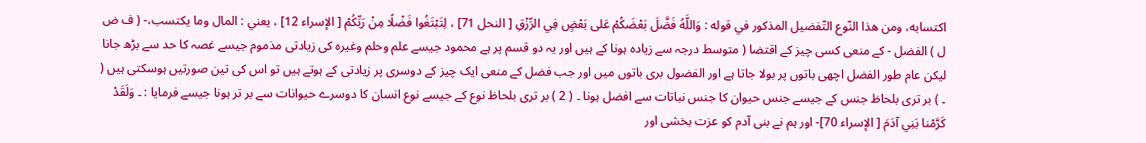اکتسابه، ومن هذا النّوع التّفضیل المذکور في قوله : وَاللَّهُ فَضَّلَ بَعْضَكُمْ عَلى بَعْضٍ فِي الرِّزْقِ [ النحل 71] ، لِتَبْتَغُوا فَضْلًا مِنْ رَبِّكُمْ [ الإسراء 12] ، يعني : المال وما يکتسب،- ( ف ض ل ) الفضل - کے منعی کسی چیز کے اقتضا ( متوسط درجہ سے زیادہ ہونا کے ہیں اور یہ دو قسم پر ہے محمود جیسے علم وحلم وغیرہ کی زیادتی مذموم جیسے غصہ کا حد سے بڑھ جانا لیکن عام طور الفضل اچھی باتوں پر بولا جاتا ہے اور الفضول بری باتوں میں اور جب فضل کے منعی ایک چیز کے دوسری پر زیادتی کے ہوتے ہیں تو اس کی تین صورتیں ہوسکتی ہیں ( ۔ ) بر تری بلحاظ جنس کے جیسے جنس حیوان کا جنس نباتات سے افضل ہونا ۔ ( 2 ) بر تری بلحاظ نوع کے جیسے نوع انسان کا دوسرے حیوانات سے بر تر ہونا جیسے فرمایا : ۔ وَلَقَدْ كَرَّمْنا بَنِي آدَمَ [ الإسراء 70]- اور ہم نے بنی آدم کو عزت بخشی اور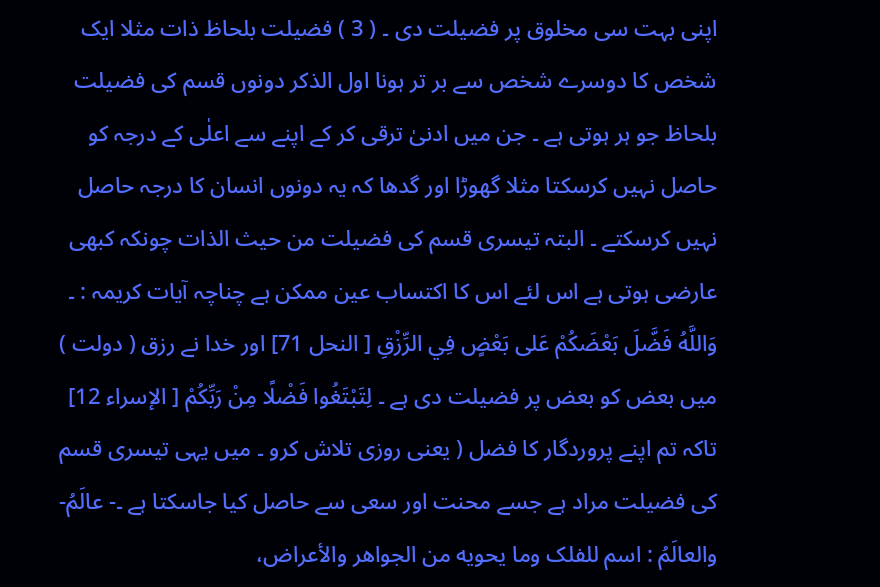اپنی بہت سی مخلوق پر فضیلت دی ۔ ( 3 ) فضیلت بلحاظ ذات مثلا ایک شخص کا دوسرے شخص سے بر تر ہونا اول الذکر دونوں قسم کی فضیلت بلحاظ جو ہر ہوتی ہے ۔ جن میں ادنیٰ ترقی کر کے اپنے سے اعلٰی کے درجہ کو حاصل نہیں کرسکتا مثلا گھوڑا اور گدھا کہ یہ دونوں انسان کا درجہ حاصل نہیں کرسکتے ۔ البتہ تیسری قسم کی فضیلت من حیث الذات چونکہ کبھی عارضی ہوتی ہے اس لئے اس کا اکتساب عین ممکن ہے چناچہ آیات کریمہ : ۔ وَاللَّهُ فَضَّلَ بَعْضَكُمْ عَلى بَعْضٍ فِي الرِّزْقِ [ النحل 71] اور خدا نے رزق ( دولت ) میں بعض کو بعض پر فضیلت دی ہے ۔ لِتَبْتَغُوا فَضْلًا مِنْ رَبِّكُمْ [ الإسراء 12] تاکہ تم اپنے پروردگار کا فضل ( یعنی روزی تلاش کرو ۔ میں یہی تیسری قسم کی فضیلت مراد ہے جسے محنت اور سعی سے حاصل کیا جاسکتا ہے ۔- عالَمُ- والعالَمُ : اسم للفلک وما يحويه من الجواهر والأعراض،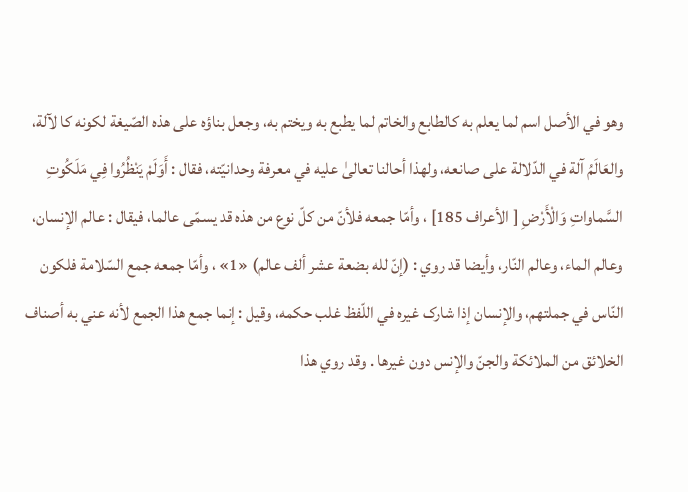وهو في الأصل اسم لما يعلم به کالطابع والخاتم لما يطبع به ويختم به، وجعل بناؤه علی هذه الصّيغة لکونه کا لآلة، والعَالَمُ آلة في الدّلالة علی صانعه، ولهذا أحالنا تعالیٰ عليه في معرفة وحدانيّته، فقال : أَوَلَمْ يَنْظُرُوا فِي مَلَكُوتِ السَّماواتِ وَالْأَرْضِ [ الأعراف 185] ، وأمّا جمعه فلأنّ من کلّ نوع من هذه قد يسمّى عالما، فيقال : عالم الإنسان، وعالم الماء، وعالم النّار، وأيضا قد روي : (إنّ لله بضعة عشر ألف عالم) «1» ، وأمّا جمعه جمع السّلامة فلکون النّاس في جملتهم، والإنسان إذا شارک غيره في اللّفظ غلب حكمه، وقیل : إنما جمع هذا الجمع لأنه عني به أصناف الخلائق من الملائكة والجنّ والإنس دون غيرها . وقد روي هذا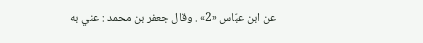عن ابن عبّاس «2» . وقال جعفر بن محمد : عني به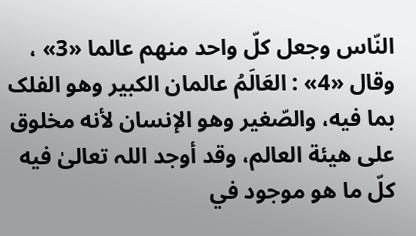النّاس وجعل کلّ واحد منهم عالما «3» ، وقال «4» : العَالَمُ عالمان الکبير وهو الفلک بما فيه، والصّغير وهو الإنسان لأنه مخلوق علی هيئة العالم، وقد أوجد اللہ تعالیٰ فيه كلّ ما هو موجود في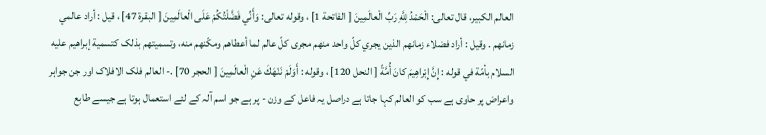العالم الکبير، قال تعالی: الْحَمْدُ لِلَّهِ رَبِّ الْعالَمِينَ [ الفاتحة 1] ، وقوله تعالی: وَأَنِّي فَضَّلْتُكُمْ عَلَى الْعالَمِينَ [ البقرة 47] ، قيل : أراد عالمي زمانهم . وقیل : أراد فضلاء زمانهم الذین يجري كلّ واحد منهم مجری كلّ عالم لما أعطاهم ومكّنهم منه، وتسمیتهم بذلک کتسمية إبراهيم عليه السلام بأمّة في قوله : إِنَّ إِبْراهِيمَ كانَ أُمَّةً [ النحل 120] ، وقوله : أَوَلَمْ نَنْهَكَ عَنِ الْعالَمِينَ [ الحجر 70] .- العالم فلک الافلاک اور جن جواہر واعراض پر حاوی ہے سب کو العالم کہا جاتا ہے دراصل یہ فاعل کے وزن - پر ہے جو اسم آلہ کے لئے استعمال ہوتا ہے جیسے طابع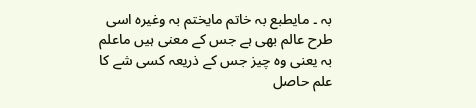بہ ۔ مایطبع بہ خاتم مایختم بہ وغیرہ اسی طرح عالم بھی ہے جس کے معنی ہیں ماعلم بہ یعنی وہ چیز جس کے ذریعہ کسی شے کا علم حاصل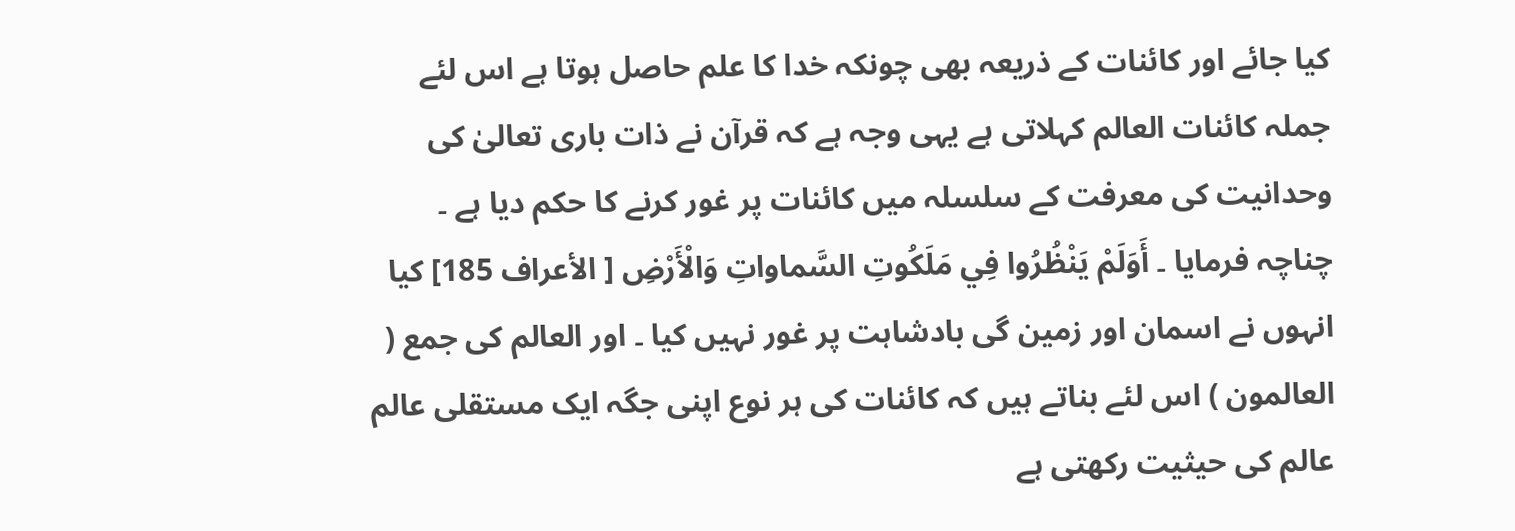کیا جائے اور کائنات کے ذریعہ بھی چونکہ خدا کا علم حاصل ہوتا ہے اس لئے جملہ کائنات العالم کہلاتی ہے یہی وجہ ہے کہ قرآن نے ذات باری تعالیٰ کی وحدانیت کی معرفت کے سلسلہ میں کائنات پر غور کرنے کا حکم دیا ہے ۔ چناچہ فرمایا ۔ أَوَلَمْ يَنْظُرُوا فِي مَلَكُوتِ السَّماواتِ وَالْأَرْضِ [ الأعراف 185] کیا انہوں نے اسمان اور زمین گی بادشاہت پر غور نہیں کیا ۔ اور العالم کی جمع ( العالمون ) اس لئے بناتے ہیں کہ کائنات کی ہر نوع اپنی جگہ ایک مستقلی عالم عالم کی حیثیت رکھتی ہے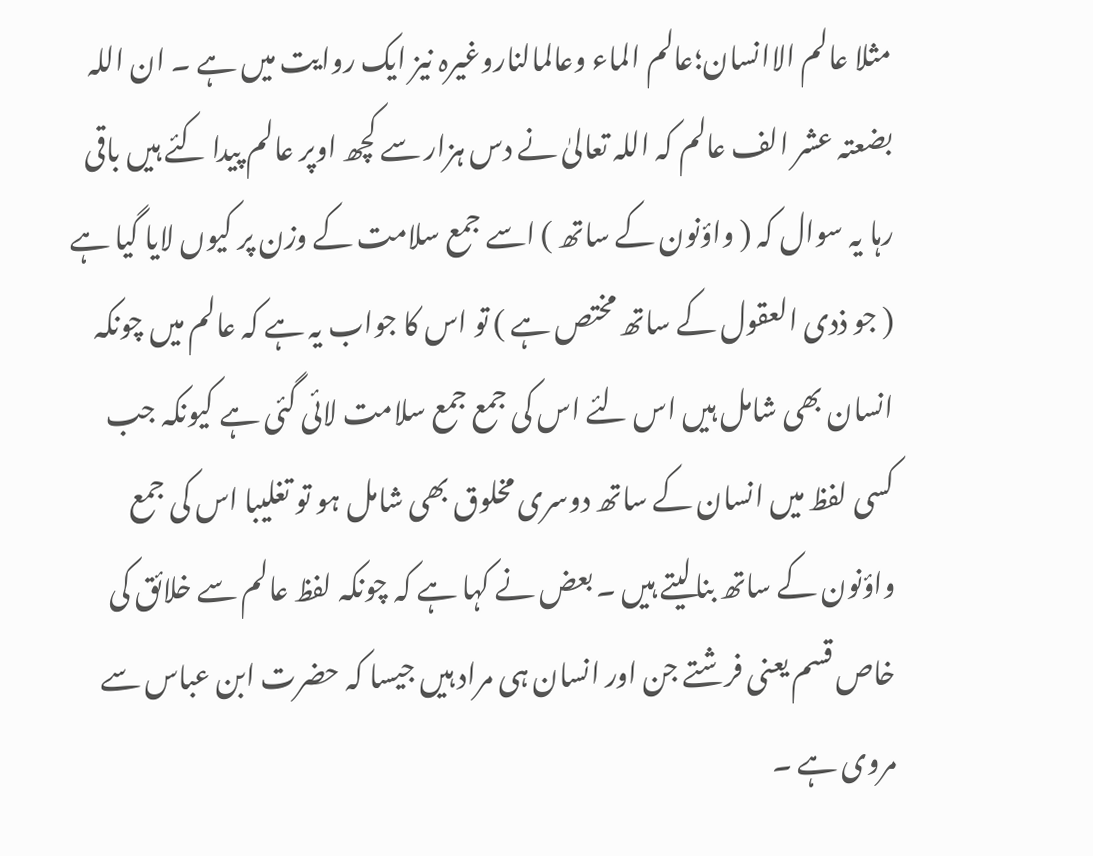مثلا عالم الاانسان؛عالم الماء وعالمالناروغیرہ نیز ایک روایت میں ہے ۔ ان اللہ بضعتہ عشر الف عالم کہ اللہ تعالیٰ نے دس ہزار سے کچھ اوپر عالم پیدا کئے ہیں باقی رہا یہ سوال کہ ( واؤنون کے ساتھ ) اسے جمع سلامت کے وزن پر کیوں لایا گیا ہے ( جو ذدی العقول کے ساتھ مختص ہے ) تو اس کا جواب یہ ہے کہ عالم میں چونکہ انسان بھی شامل ہیں اس لئے اس کی جمع جمع سلامت لائی گئی ہے کیونکہ جب کسی لفظ میں انسان کے ساتھ دوسری مخلوق بھی شامل ہو تو تغلیبا اس کی جمع واؤنون کے ساتھ بنالیتے ہیں ۔ بعض نے کہا ہے کہ چونکہ لفظ عالم سے خلائق کی خاص قسم یعنی فرشتے جن اور انسان ہی مراد ہیں جیسا کہ حضرت ابن عباس سے مروی ہے ۔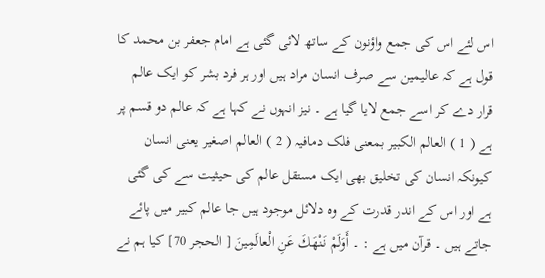اس لئے اس کی جمع واؤنون کے ساتھ لائی گئی ہے امام جعفر بن محمد کا قول ہے کہ عالیمین سے صرف انسان مراد ہیں اور ہر فرد بشر کو ایک عالم قرار دے کر اسے جمع لایا گیا ہے ۔ نیز انہوں نے کہا ہے کہ عالم دو قسم پر ہے ( 1 ) العالم الکبیر بمعنی فلک دمافیہ ( 2 ) العالم اصغیر یعنی انسان کیونکہ انسان کی تخلیق بھی ایک مستقل عالم کی حیثیت سے کی گئی ہے اور اس کے اندر قدرت کے وہ دلائل موجود ہیں جا عالم کبیر میں پائے جاتے ہیں ۔ قرآن میں ہے : ۔ أَوَلَمْ نَنْهَكَ عَنِ الْعالَمِينَ [ الحجر 70] کیا ہم نے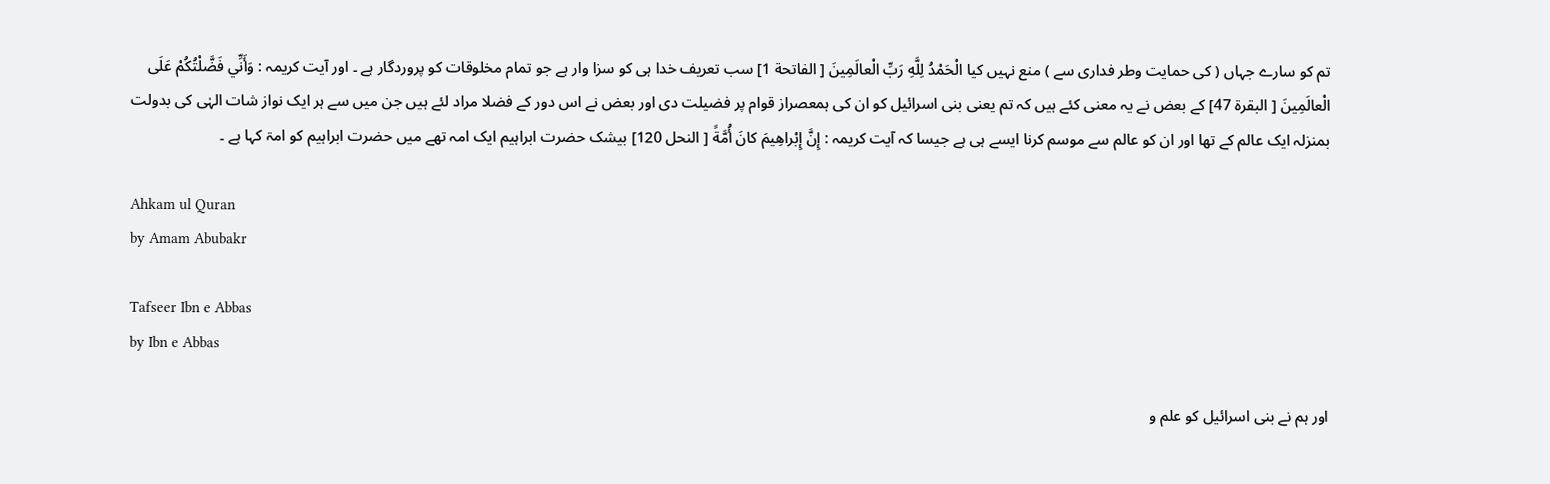تم کو سارے جہاں ( کی حمایت وطر فداری سے ) منع نہیں کیا الْحَمْدُ لِلَّهِ رَبِّ الْعالَمِينَ [ الفاتحة 1] سب تعریف خدا ہی کو سزا وار ہے جو تمام مخلوقات کو پروردگار ہے ۔ اور آیت کریمہ : وَأَنِّي فَضَّلْتُكُمْ عَلَى الْعالَمِينَ [ البقرة 47] کے بعض نے یہ معنی کئے ہیں کہ تم یعنی بنی اسرائیل کو ان کی ہمعصراز قوام پر فضیلت دی اور بعض نے اس دور کے فضلا مراد لئے ہیں جن میں سے ہر ایک نواز شات الہٰی کی بدولت بمنزلہ ایک عالم کے تھا اور ان کو عالم سے موسم کرنا ایسے ہی ہے جیسا کہ آیت کریمہ : إِنَّ إِبْراهِيمَ كانَ أُمَّةً [ النحل 120] بیشک حضرت ابراہیم ایک امہ تھے میں حضرت ابراہیم کو امۃ کہا ہے ۔

Ahkam ul Quran
by Amam Abubakr

Tafseer Ibn e Abbas
by Ibn e Abbas

اور ہم نے بنی اسرائیل کو علم و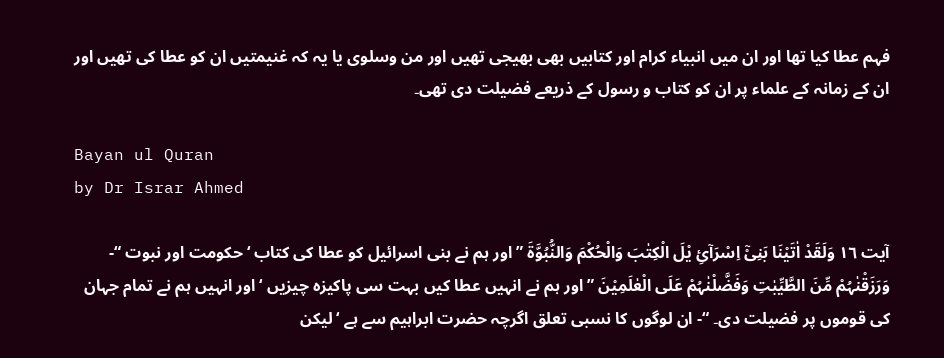فہم عطا کیا تھا اور ان میں انبیاء کرام اور کتابیں بھی بھیجی تھیں اور من وسلوی یا یہ کہ غنیمتیں ان کو عطا کی تھیں اور ان کے زمانہ کے علماء پر ان کو کتاب و رسول کے ذریعے فضیلت دی تھی۔

Bayan ul Quran
by Dr Israr Ahmed

آیت ١٦ وَلَقَدْ اٰتَیْنَا بَنِیْٓ اِسْرَآئِ یْلَ الْکِتٰبَ وَالْحُکْمَ وَالنُّبُوَّۃَ ” اور ہم نے بنی اسرائیل کو عطا کی کتاب ‘ حکومت اور نبوت “- وَرَزَقْنٰہُمْ مِّنَ الطَّیِّبٰتِ وَفَضَّلْنٰہُمْ عَلَی الْعٰلَمِیْنَ ” اور ہم نے انہیں عطا کیں بہت سی پاکیزہ چیزیں ‘ اور انہیں ہم نے تمام جہان کی قوموں پر فضیلت دی۔ “- ان لوگوں کا نسبی تعلق اگرچہ حضرت ابراہیم سے ہے ‘ لیکن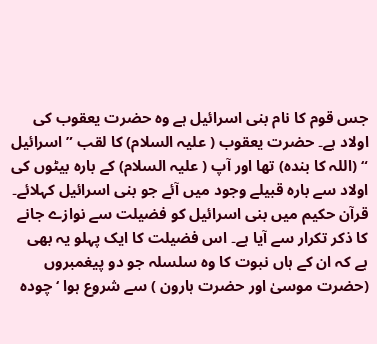جس قوم کا نام بنی اسرائیل ہے وہ حضرت یعقوب کی اولاد ہے۔ حضرت یعقوب ( علیہ السلام) کا لقب ” اسرائیل “ (اللہ کا بندہ) تھا اور آپ ( علیہ السلام) کے بارہ بیٹوں کی اولاد سے بارہ قبیلے وجود میں آئے جو بنی اسرائیل کہلائے۔ قرآن حکیم میں بنی اسرائیل کو فضیلت سے نوازے جانے کا ذکر تکرار سے آیا ہے۔ اس فضیلت کا ایک پہلو یہ بھی ہے کہ ان کے ہاں نبوت کا وہ سلسلہ جو دو پیغمبروں (حضرت موسیٰ اور حضرت ہارون ) سے شروع ہوا ‘ چودہ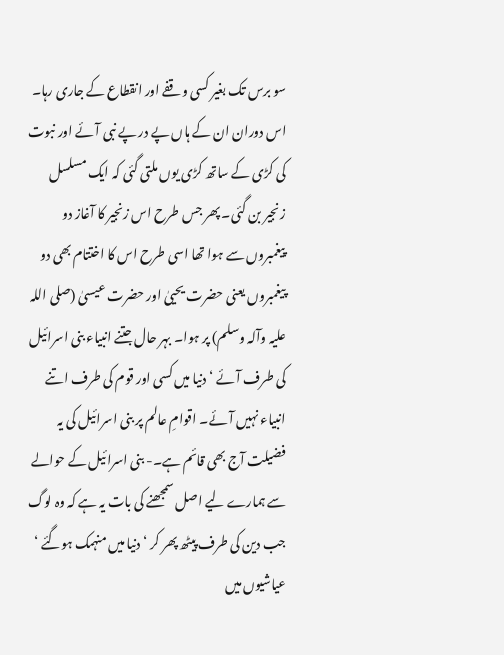سو برس تک بغیر کسی وقفے اور انقطاع کے جاری رہا۔ اس دوران ان کے ہاں پے در پے نبی آئے اور نبوت کی کڑی کے ساتھ کڑی یوں ملتی گئی کہ ایک مسلسل زنجیر بن گئی۔ پھر جس طرح اس زنجیر کا آغاز دو پیغمبروں سے ہوا تھا اسی طرح اس کا اختتام بھی دو پیغمبروں یعنی حضرت یحییٰ اور حضرت عیسیٰ (صلی اللہ علیہ وآلہ وسلم) پر ہوا۔ بہر حال جتنے انبیاء بنی اسرائیل کی طرف آئے ‘ دنیا میں کسی اور قوم کی طرف اتنے انبیاء نہیں آئے۔ اقوامِ عالم پر بنی اسرائیل کی یہ فضیلت آج بھی قائم ہے۔- بنی اسرائیل کے حوالے سے ہمارے لیے اصل سمجھنے کی بات یہ ہے کہ وہ لوگ جب دین کی طرف پیٹھ پھر کر ‘ دنیا میں منہمک ہوگئے ‘ عیاشیوں میں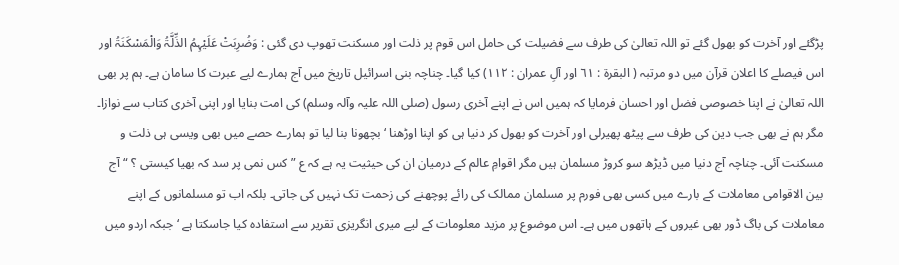پڑگئے اور آخرت کو بھول گئے تو اللہ تعالیٰ کی طرف سے فضیلت کی حامل اس قوم پر ذلت اور مسکنت تھوپ دی گئی : وَضُرِبَتْ عَلَیْہِمُ الذِّلَّۃُ وَالْمَسْکَنَۃُ اور اس فیصلے کا اعلان قرآن میں دو مرتبہ ( البقرۃ : ٦١ اور آلِ عمران : ١١٢) کیا گیا۔ چناچہ بنی اسرائیل تاریخ میں آج ہمارے لیے عبرت کا سامان ہے۔ ہم پر بھی اللہ تعالیٰ نے اپنا خصوصی فضل اور احسان فرمایا کہ ہمیں اس نے اپنے آخری رسول (صلی اللہ علیہ وآلہ وسلم) کی امت بنایا اور اپنی آخری کتاب سے نوازا۔ مگر ہم نے بھی جب دین کی طرف سے پیٹھ پھیرلی اور آخرت کو بھول کر دنیا ہی کو اپنا اوڑھنا ‘ بچھونا بنا لیا تو ہمارے حصے میں بھی ویسی ہی ذلت و مسکنت آئی۔ چناچہ آج دنیا میں ڈیڑھ سو کروڑ مسلمان ہیں مگر اقوامِ عالم کے درمیان ان کی حیثیت یہ ہے کہ ع ” کس نمی پر سد کہ بھیا کیستی ؟ “ آج بین الاقوامی معاملات کے بارے میں کسی بھی فورم پر مسلمان ممالک کی رائے پوچھنے کی زحمت تک نہیں کی جاتی۔ بلکہ اب تو مسلمانوں کے اپنے معاملات کی باگ ڈور بھی غیروں کے ہاتھوں میں ہے۔ اس موضوع پر مزید معلومات کے لیے میری انگریزی تقریر سے استفادہ کیا جاسکتا ہے ‘ جبکہ اردو میں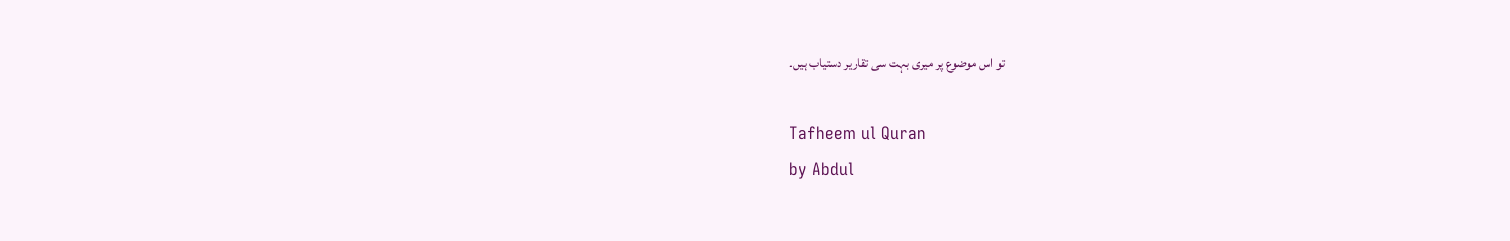تو اس موضوع پر میری بہت سی تقاریر دستیاب ہیں۔

Tafheem ul Quran
by Abdul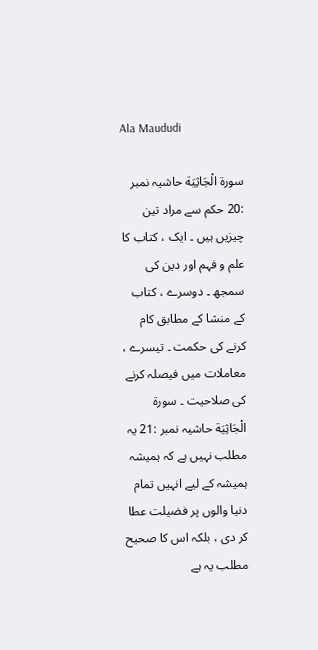Ala Maududi

سورة الْجَاثِیَة حاشیہ نمبر :20 حکم سے مراد تین چیزیں ہیں ۔ ایک ، کتاب کا علم و فہم اور دین کی سمجھ ۔ دوسرے ، کتاب کے منشا کے مطابق کام کرنے کی حکمت ۔ تیسرے ، معاملات میں فیصلہ کرنے کی صلاحیت ۔ سورة الْجَاثِیَة حاشیہ نمبر :21 یہ مطلب نہیں ہے کہ ہمیشہ ہمیشہ کے لیے انہیں تمام دنیا والوں پر فضیلت عطا کر دی ، بلکہ اس کا صحیح مطلب یہ ہے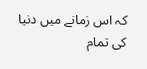کہ اس زمانے میں دنیا کی تمام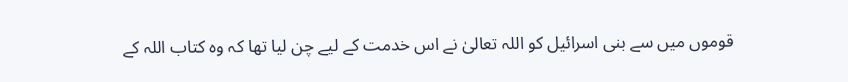قوموں میں سے بنی اسرائیل کو اللہ تعالیٰ نے اس خدمت کے لیے چن لیا تھا کہ وہ کتاب اللہ کے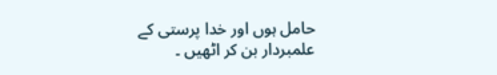حامل ہوں اور خدا پرستی کے علمبردار بن کر اٹھیں ۔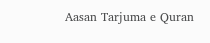Aasan Tarjuma e Quran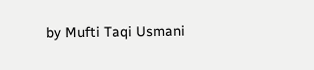by Mufti Taqi Usmani